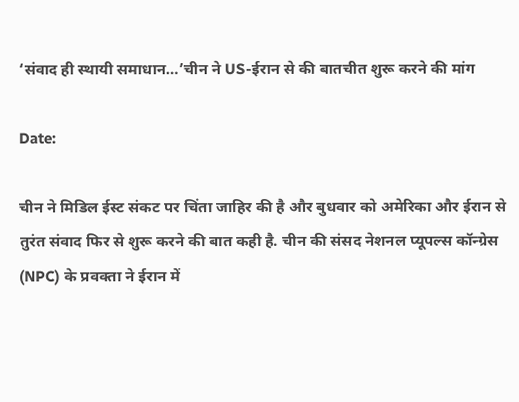‘संवाद ही स्थायी समाधान…’चीन ने US-ईरान से की बातचीत शुरू करने की मांग

Date:

चीन ने मिडिल ईस्ट संकट पर चिंता जाहिर की है और बुधवार को अमेरिका और ईरान से तुरंत संवाद फिर से शुरू करने की बात कही है. चीन की संसद नेशनल प्यूपल्स कॉन्ग्रेस (NPC) के प्रवक्ता ने ईरान में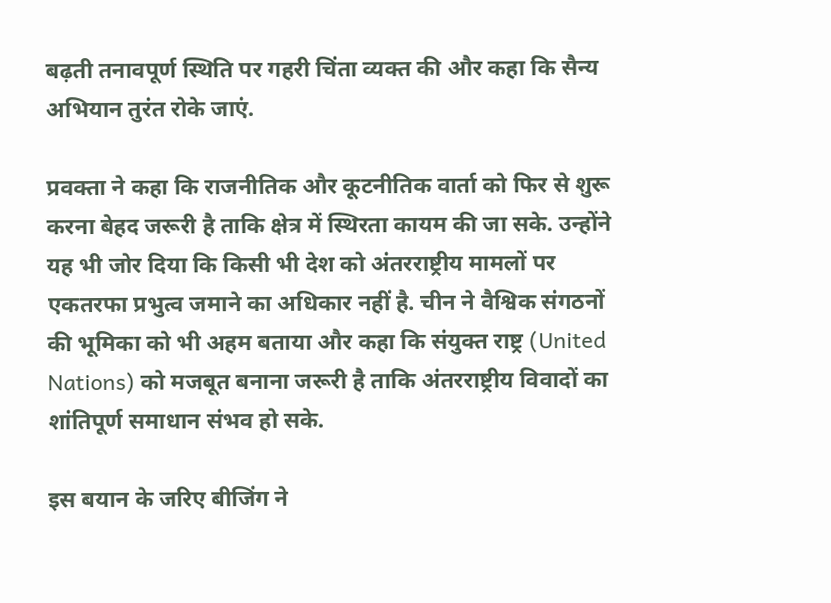बढ़ती तनावपूर्ण स्थिति पर गहरी चिंता व्यक्त की और कहा कि सैन्य अभियान तुरंत रोके जाएं.

प्रवक्ता ने कहा कि राजनीतिक और कूटनीतिक वार्ता को फिर से शुरू करना बेहद जरूरी है ताकि क्षेत्र में स्थिरता कायम की जा सके. उन्होंने यह भी जोर दिया कि किसी भी देश को अंतरराष्ट्रीय मामलों पर एकतरफा प्रभुत्व जमाने का अधिकार नहीं है. चीन ने वैश्विक संगठनों की भूमिका को भी अहम बताया और कहा कि संयुक्त राष्ट्र (United Nations) को मजबूत बनाना जरूरी है ताकि अंतरराष्ट्रीय विवादों का शांतिपूर्ण समाधान संभव हो सके.

इस बयान के जरिए बीजिंग ने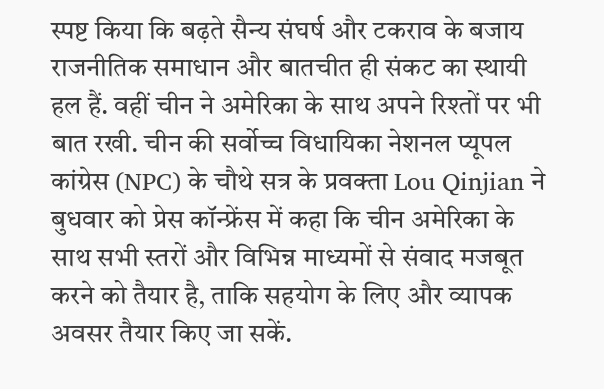स्पष्ट किया कि बढ़ते सैन्य संघर्ष और टकराव के बजाय राजनीतिक समाधान और बातचीत ही संकट का स्थायी हल हैं. वहीं चीन ने अमेरिका के साथ अपने रिश्तों पर भी बात रखी. चीन की सर्वोच्च विधायिका नेशनल प्यूपल कांग्रेस (NPC) के चौथे सत्र के प्रवक्ता Lou Qinjian ने बुधवार को प्रेस कॉन्फ्रेंस में कहा कि चीन अमेरिका के साथ सभी स्तरों और विभिन्न माध्यमों से संवाद मजबूत करने को तैयार है, ताकि सहयोग के लिए और व्यापक अवसर तैयार किए जा सकें.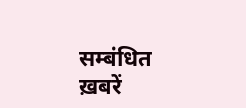सम्बंधित ख़बरें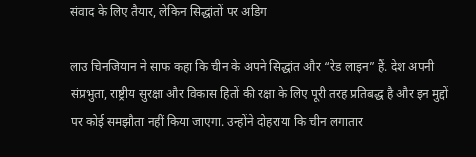संवाद के लिए तैयार, लेकिन सिद्धांतों पर अडिग

लाउ चिनजियान ने साफ कहा कि चीन के अपने सिद्धांत और “रेड लाइन” हैं. देश अपनी संप्रभुता, राष्ट्रीय सुरक्षा और विकास हितों की रक्षा के लिए पूरी तरह प्रतिबद्ध है और इन मुद्दों पर कोई समझौता नहीं किया जाएगा. उन्होंने दोहराया कि चीन लगातार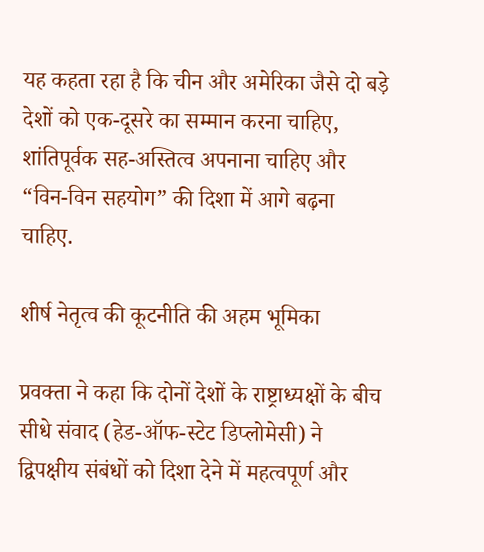यह कहता रहा है कि चीन और अमेरिका जैसे दो बड़े देशों को एक-दूसरे का सम्मान करना चाहिए, शांतिपूर्वक सह-अस्तित्व अपनाना चाहिए और “विन-विन सहयोग” की दिशा में आगे बढ़ना चाहिए.

शीर्ष नेतृत्व की कूटनीति की अहम भूमिका

प्रवक्ता ने कहा कि दोनों देशों के राष्ट्राध्यक्षों के बीच सीधे संवाद (हेड-ऑफ-स्टेट डिप्लोमेसी) ने द्विपक्षीय संबंधों को दिशा देने में महत्वपूर्ण और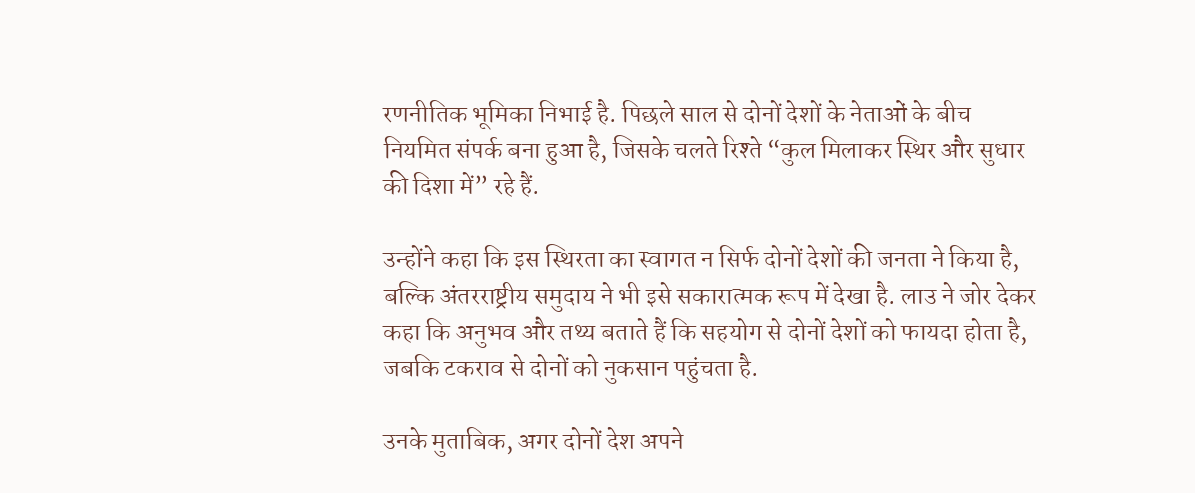रणनीतिक भूमिका निभाई है. पिछले साल से दोनों देशों के नेताओं के बीच नियमित संपर्क बना हुआ है, जिसके चलते रिश्ते “कुल मिलाकर स्थिर और सुधार की दिशा में” रहे हैं.

उन्होंने कहा कि इस स्थिरता का स्वागत न सिर्फ दोनों देशों की जनता ने किया है, बल्कि अंतरराष्ट्रीय समुदाय ने भी इसे सकारात्मक रूप में देखा है. लाउ ने जोर देकर कहा कि अनुभव और तथ्य बताते हैं कि सहयोग से दोनों देशों को फायदा होता है, जबकि टकराव से दोनों को नुकसान पहुंचता है.

उनके मुताबिक, अगर दोनों देश अपने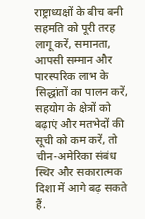राष्ट्राध्यक्षों के बीच बनी सहमति को पूरी तरह लागू करें, समानता, आपसी सम्मान और पारस्परिक लाभ के सिद्धांतों का पालन करें, सहयोग के क्षेत्रों को बढ़ाएं और मतभेदों की सूची को कम करें, तो चीन-अमेरिका संबंध स्थिर और सकारात्मक दिशा में आगे बढ़ सकते हैं.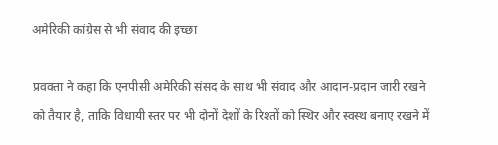अमेरिकी कांग्रेस से भी संवाद की इच्छा

प्रवक्ता ने कहा कि एनपीसी अमेरिकी संसद के साथ भी संवाद और आदान-प्रदान जारी रखने को तैयार है, ताकि विधायी स्तर पर भी दोनों देशों के रिश्तों को स्थिर और स्वस्थ बनाए रखने में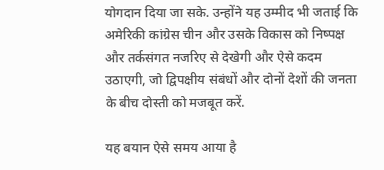योगदान दिया जा सके. उन्होंने यह उम्मीद भी जताई कि अमेरिकी कांग्रेस चीन और उसके विकास को निष्पक्ष और तर्कसंगत नजरिए से देखेगी और ऐसे कदम उठाएगी, जो द्विपक्षीय संबंधों और दोनों देशों की जनता के बीच दोस्ती को मजबूत करें.

यह बयान ऐसे समय आया है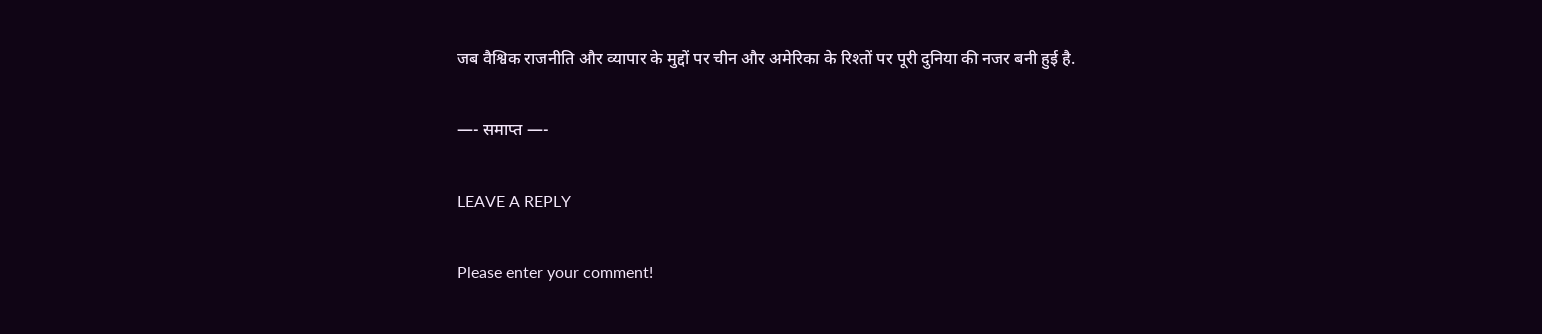जब वैश्विक राजनीति और व्यापार के मुद्दों पर चीन और अमेरिका के रिश्तों पर पूरी दुनिया की नजर बनी हुई है.

—- समाप्त —-

LEAVE A REPLY

Please enter your comment!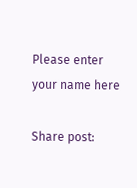Please enter your name here

Share post: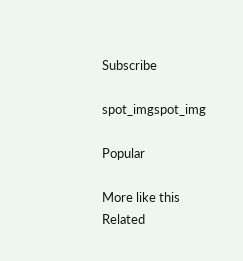Subscribe

spot_imgspot_img

Popular

More like this
Related